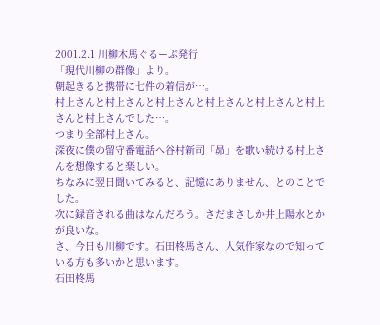2001.2.1 川柳木馬ぐるーぷ発行
「現代川柳の群像」より。
朝起きると携帯に七件の着信が…。
村上さんと村上さんと村上さんと村上さんと村上さんと村上さんと村上さんでした…。
つまり全部村上さん。
深夜に僕の留守番電話へ谷村新司「昴」を歌い続ける村上さんを想像すると楽しい。
ちなみに翌日聞いてみると、記憶にありません、とのことでした。
次に録音される曲はなんだろう。さだまさしか井上陽水とかが良いな。
さ、今日も川柳です。石田柊馬さん、人気作家なので知っている方も多いかと思います。
石田柊馬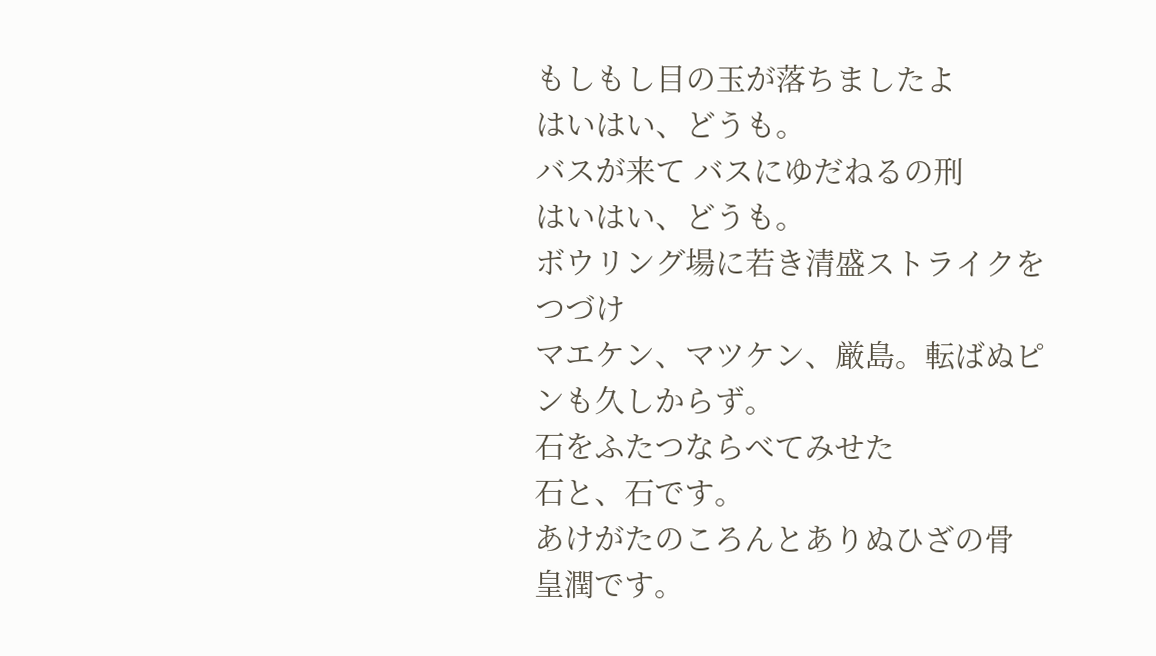もしもし目の玉が落ちましたよ
はいはい、どうも。
バスが来て バスにゆだねるの刑
はいはい、どうも。
ボウリング場に若き清盛ストライクをつづけ
マエケン、マツケン、厳島。転ばぬピンも久しからず。
石をふたつならべてみせた
石と、石です。
あけがたのころんとありぬひざの骨
皇潤です。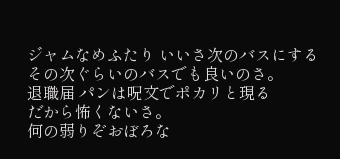ジャムなめふたり いいさ次のバスにする
その次ぐらいのバスでも良いのさ。
退職届 パンは呪文でポカリと現る
だから怖くないさ。
何の弱りぞおぼろな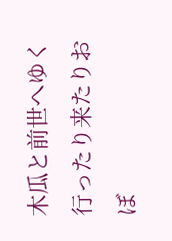木瓜と前世へゆく
行ったり来たりおぼ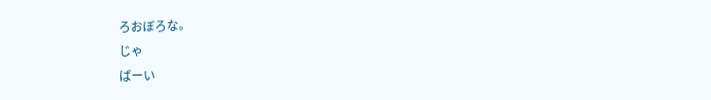ろおぼろな。
じゃ
ばーい